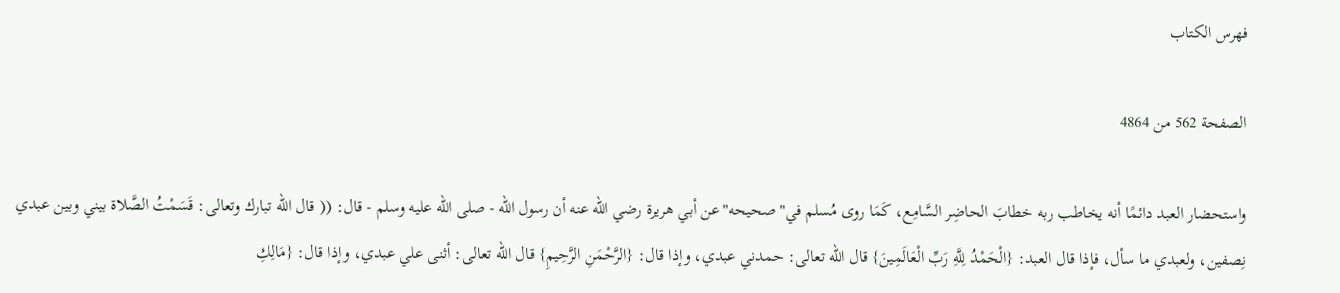فهرس الكتاب

الصفحة 562 من 4864

واستحضار العبد دائمًا أنه يخاطب ربه خطابَ الحاضِر السَّامِع، كَمَا روى مُسلم في"صحيحه"عن أبي هريرة رضي الله عنه أن رسول الله - صلى الله عليه وسلم - قال: (( قال الله تبارك وتعالى: قَسَمْتُ الصَّلاة بيني وبين عبدي نِصفين، ولعبدي ما سأل، فإذا قال العبد: {الْحَمْدُ لِلَّهِ رَبِّ الْعَالَمِينَ} قال الله تعالى: حمدني عبدي، وإذا قال: {الرَّحْمَنِ الرَّحِيمِ} قال الله تعالى: أثنى علي عبدي، وإذا قال: {مَالِكِ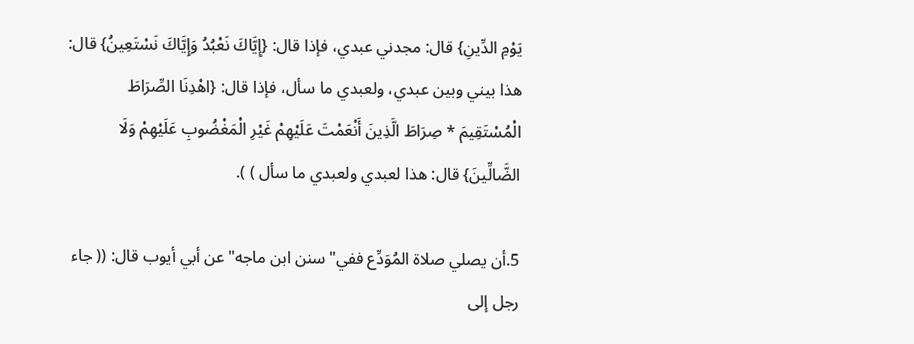يَوْمِ الدِّينِ} قال: مجدني عبدي، فإذا قال: {إِيَّاكَ نَعْبُدُ وَإِيَّاكَ نَسْتَعِينُ} قال: هذا بيني وبين عبدي، ولعبدي ما سأل، فإذا قال: {اهْدِنَا الصِّرَاطَ الْمُسْتَقِيمَ * صِرَاطَ الَّذِينَ أَنْعَمْتَ عَلَيْهِمْ غَيْرِ الْمَغْضُوبِ عَلَيْهِمْ وَلَا الضَّالِّينَ} قال: هذا لعبدي ولعبدي ما سأل ) ).

5.أن يصلي صلاة المُوَدِّع ففي"سنن ابن ماجه"عن أبي أيوب قال: (( جاء رجل إلى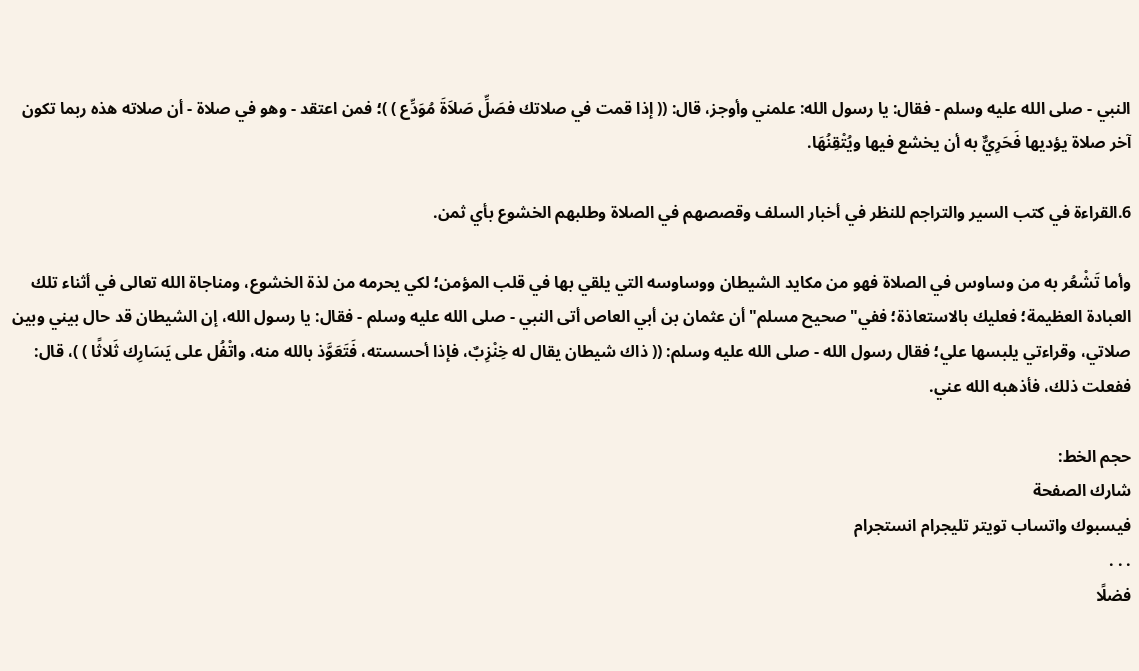النبي - صلى الله عليه وسلم - فقال: يا رسول الله: علمني وأوجز، قال: (( إذا قمت في صلاتك فصَلِّ صَلاَةَ مُوَدِّع ) )؛ فمن اعتقد - وهو في صلاة - أن صلاته هذه ربما تكون آخر صلاة يؤديها فَحَرِيٌّ به أن يخشع فيها ويُتْقِنُهَا.

6.القراءة في كتب السير والتراجم للنظر في أخبار السلف وقصصهم في الصلاة وطلبهم الخشوع بأي ثمن.

وأما تَشْعُر به من وساوس في الصلاة فهو من مكايد الشيطان ووساوسه التي يلقي بها في قلب المؤمن؛ لكي يحرمه من لذة الخشوع، ومناجاة الله تعالى في أثناء تلك العبادة العظيمة؛ فعليك بالاستعاذة؛ ففي"صحيح مسلم"أن عثمان بن أبي العاص أتى النبي - صلى الله عليه وسلم - فقال: يا رسول الله، إن الشيطان قد حال بيني وبين صلاتي، وقراءتي يلبسها علي؛ فقال رسول الله - صلى الله عليه وسلم: (( ذاك شيطان يقال له خِنْزِبٌ، فإذا أحسسته، فَتَعَوَّذ بالله منه، واتْفُل على يَسَارِك ثَلاثًا ) )، قال: ففعلت ذلك، فأذهبه الله عني.

حجم الخط:
شارك الصفحة
فيسبوك واتساب تويتر تليجرام انستجرام
. . .
فضلًا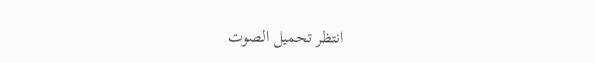انتظر تحميل الصوت